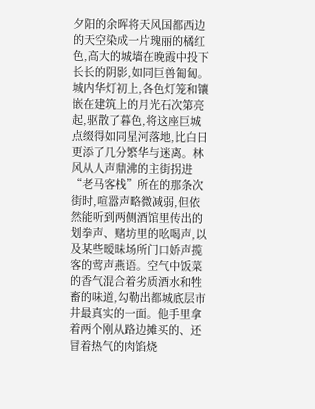夕阳的余晖将天风国都西边的天空染成一片瑰丽的橘红色,高大的城墙在晚霞中投下长长的阴影,如同巨兽匍匐。城内华灯初上,各色灯笼和镶嵌在建筑上的月光石次第亮起,驱散了暮色,将这座巨城点缀得如同星河落地,比白日更添了几分繁华与迷离。林风从人声鼎沸的主街拐进“老马客栈”所在的那条次街时,喧嚣声略微减弱,但依然能听到两侧酒馆里传出的划拳声、赌坊里的吆喝声,以及某些暧昧场所门口娇声揽客的莺声燕语。空气中饭菜的香气混合着劣质酒水和牲畜的味道,勾勒出都城底层市井最真实的一面。他手里拿着两个刚从路边摊买的、还冒着热气的肉馅烧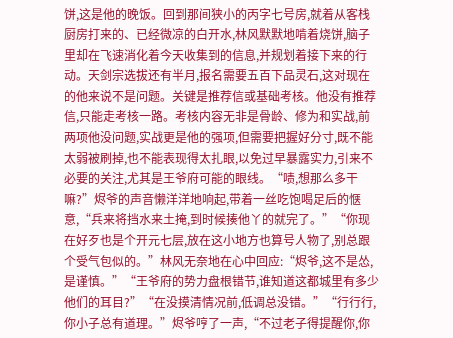饼,这是他的晚饭。回到那间狭小的丙字七号房,就着从客栈厨房打来的、已经微凉的白开水,林风默默地啃着烧饼,脑子里却在飞速消化着今天收集到的信息,并规划着接下来的行动。天剑宗选拔还有半月,报名需要五百下品灵石,这对现在的他来说不是问题。关键是推荐信或基础考核。他没有推荐信,只能走考核一路。考核内容无非是骨龄、修为和实战,前两项他没问题,实战更是他的强项,但需要把握好分寸,既不能太弱被刷掉,也不能表现得太扎眼,以免过早暴露实力,引来不必要的关注,尤其是王爷府可能的眼线。“啧,想那么多干嘛?”烬爷的声音懒洋洋地响起,带着一丝吃饱喝足后的惬意,“兵来将挡水来土掩,到时候揍他丫的就完了。”“你现在好歹也是个开元七层,放在这小地方也算号人物了,别总跟个受气包似的。”林风无奈地在心中回应:“烬爷,这不是怂,是谨慎。”“王爷府的势力盘根错节,谁知道这都城里有多少他们的耳目?”“在没摸清情况前,低调总没错。”“行行行,你小子总有道理。”烬爷哼了一声,“不过老子得提醒你,你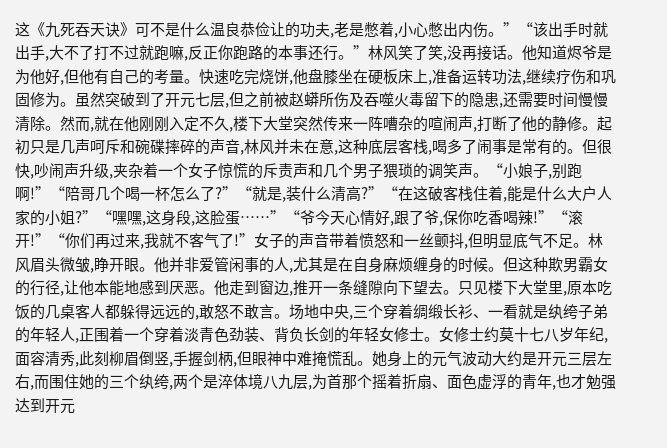这《九死吞天诀》可不是什么温良恭俭让的功夫,老是憋着,小心憋出内伤。”“该出手时就出手,大不了打不过就跑嘛,反正你跑路的本事还行。”林风笑了笑,没再接话。他知道烬爷是为他好,但他有自己的考量。快速吃完烧饼,他盘膝坐在硬板床上,准备运转功法,继续疗伤和巩固修为。虽然突破到了开元七层,但之前被赵蟒所伤及吞噬火毒留下的隐患,还需要时间慢慢清除。然而,就在他刚刚入定不久,楼下大堂突然传来一阵嘈杂的喧闹声,打断了他的静修。起初只是几声呵斥和碗碟摔碎的声音,林风并未在意,这种底层客栈,喝多了闹事是常有的。但很快,吵闹声升级,夹杂着一个女子惊慌的斥责声和几个男子猥琐的调笑声。“小娘子,别跑啊!”“陪哥几个喝一杯怎么了?”“就是,装什么清高?”“在这破客栈住着,能是什么大户人家的小姐?”“嘿嘿,这身段,这脸蛋……”“爷今天心情好,跟了爷,保你吃香喝辣!”“滚开!”“你们再过来,我就不客气了!”女子的声音带着愤怒和一丝颤抖,但明显底气不足。林风眉头微皱,睁开眼。他并非爱管闲事的人,尤其是在自身麻烦缠身的时候。但这种欺男霸女的行径,让他本能地感到厌恶。他走到窗边,推开一条缝隙向下望去。只见楼下大堂里,原本吃饭的几桌客人都躲得远远的,敢怒不敢言。场地中央,三个穿着绸缎长衫、一看就是纨绔子弟的年轻人,正围着一个穿着淡青色劲装、背负长剑的年轻女修士。女修士约莫十七八岁年纪,面容清秀,此刻柳眉倒竖,手握剑柄,但眼神中难掩慌乱。她身上的元气波动大约是开元三层左右,而围住她的三个纨绔,两个是淬体境八九层,为首那个摇着折扇、面色虚浮的青年,也才勉强达到开元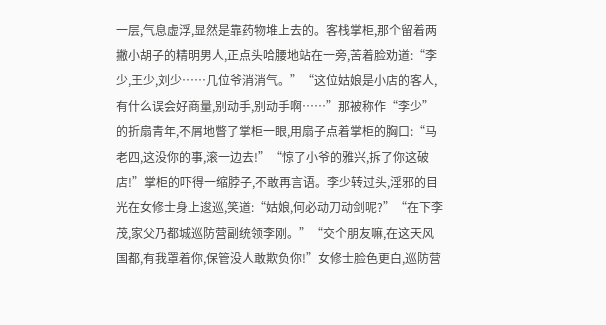一层,气息虚浮,显然是靠药物堆上去的。客栈掌柜,那个留着两撇小胡子的精明男人,正点头哈腰地站在一旁,苦着脸劝道:“李少,王少,刘少……几位爷消消气。”“这位姑娘是小店的客人,有什么误会好商量,别动手,别动手啊……”那被称作“李少”的折扇青年,不屑地瞥了掌柜一眼,用扇子点着掌柜的胸口:“马老四,这没你的事,滚一边去!”“惊了小爷的雅兴,拆了你这破店!”掌柜的吓得一缩脖子,不敢再言语。李少转过头,淫邪的目光在女修士身上逡巡,笑道:“姑娘,何必动刀动剑呢?”“在下李茂,家父乃都城巡防营副统领李刚。”“交个朋友嘛,在这天风国都,有我罩着你,保管没人敢欺负你!”女修士脸色更白,巡防营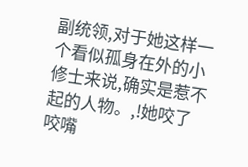副统领,对于她这样一个看似孤身在外的小修士来说,确实是惹不起的人物。,!她咬了咬嘴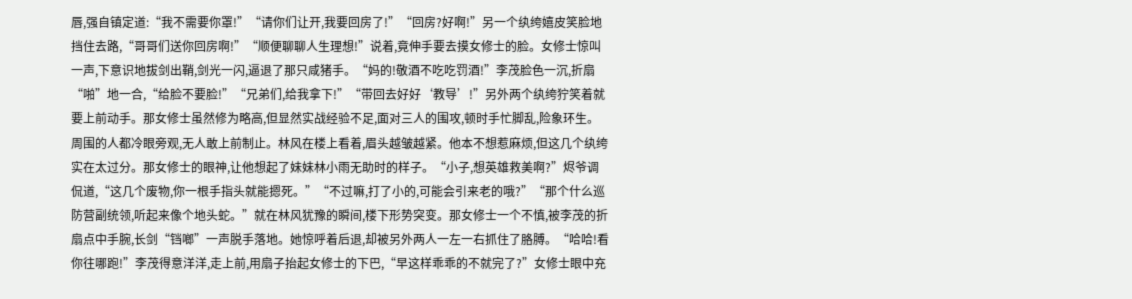唇,强自镇定道:“我不需要你罩!”“请你们让开,我要回房了!”“回房?好啊!”另一个纨绔嬉皮笑脸地挡住去路,“哥哥们送你回房啊!”“顺便聊聊人生理想!”说着,竟伸手要去摸女修士的脸。女修士惊叫一声,下意识地拔剑出鞘,剑光一闪,逼退了那只咸猪手。“妈的!敬酒不吃吃罚酒!”李茂脸色一沉,折扇“啪”地一合,“给脸不要脸!”“兄弟们,给我拿下!”“带回去好好‘教导’!”另外两个纨绔狞笑着就要上前动手。那女修士虽然修为略高,但显然实战经验不足,面对三人的围攻,顿时手忙脚乱,险象环生。周围的人都冷眼旁观,无人敢上前制止。林风在楼上看着,眉头越皱越紧。他本不想惹麻烦,但这几个纨绔实在太过分。那女修士的眼神,让他想起了妹妹林小雨无助时的样子。“小子,想英雄救美啊?”烬爷调侃道,“这几个废物,你一根手指头就能摁死。”“不过嘛,打了小的,可能会引来老的哦?”“那个什么巡防营副统领,听起来像个地头蛇。”就在林风犹豫的瞬间,楼下形势突变。那女修士一个不慎,被李茂的折扇点中手腕,长剑“铛啷”一声脱手落地。她惊呼着后退,却被另外两人一左一右抓住了胳膊。“哈哈!看你往哪跑!”李茂得意洋洋,走上前,用扇子抬起女修士的下巴,“早这样乖乖的不就完了?”女修士眼中充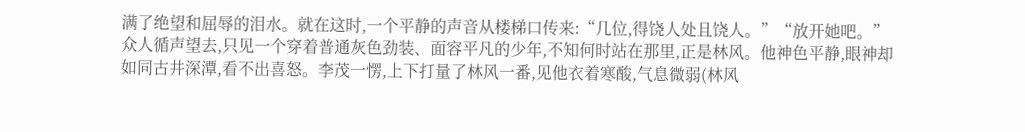满了绝望和屈辱的泪水。就在这时,一个平静的声音从楼梯口传来:“几位,得饶人处且饶人。”“放开她吧。”众人循声望去,只见一个穿着普通灰色劲装、面容平凡的少年,不知何时站在那里,正是林风。他神色平静,眼神却如同古井深潭,看不出喜怒。李茂一愣,上下打量了林风一番,见他衣着寒酸,气息微弱(林风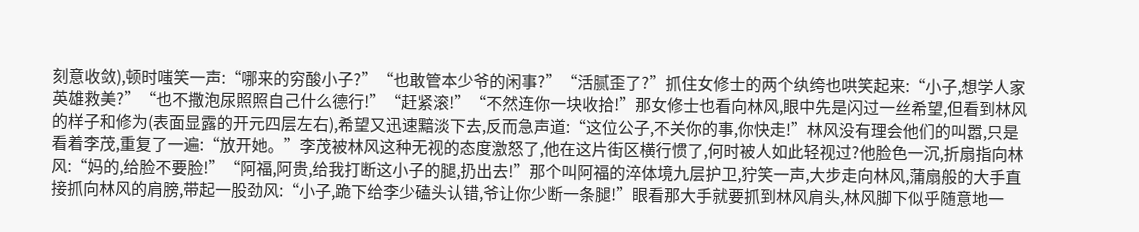刻意收敛),顿时嗤笑一声:“哪来的穷酸小子?”“也敢管本少爷的闲事?”“活腻歪了?”抓住女修士的两个纨绔也哄笑起来:“小子,想学人家英雄救美?”“也不撒泡尿照照自己什么德行!”“赶紧滚!”“不然连你一块收拾!”那女修士也看向林风,眼中先是闪过一丝希望,但看到林风的样子和修为(表面显露的开元四层左右),希望又迅速黯淡下去,反而急声道:“这位公子,不关你的事,你快走!”林风没有理会他们的叫嚣,只是看着李茂,重复了一遍:“放开她。”李茂被林风这种无视的态度激怒了,他在这片街区横行惯了,何时被人如此轻视过?他脸色一沉,折扇指向林风:“妈的,给脸不要脸!”“阿福,阿贵,给我打断这小子的腿,扔出去!”那个叫阿福的淬体境九层护卫,狞笑一声,大步走向林风,蒲扇般的大手直接抓向林风的肩膀,带起一股劲风:“小子,跪下给李少磕头认错,爷让你少断一条腿!”眼看那大手就要抓到林风肩头,林风脚下似乎随意地一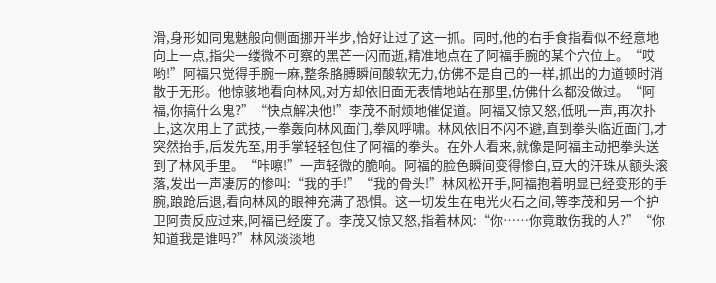滑,身形如同鬼魅般向侧面挪开半步,恰好让过了这一抓。同时,他的右手食指看似不经意地向上一点,指尖一缕微不可察的黑芒一闪而逝,精准地点在了阿福手腕的某个穴位上。“哎哟!”阿福只觉得手腕一麻,整条胳膊瞬间酸软无力,仿佛不是自己的一样,抓出的力道顿时消散于无形。他惊骇地看向林风,对方却依旧面无表情地站在那里,仿佛什么都没做过。“阿福,你搞什么鬼?”“快点解决他!”李茂不耐烦地催促道。阿福又惊又怒,低吼一声,再次扑上,这次用上了武技,一拳轰向林风面门,拳风呼啸。林风依旧不闪不避,直到拳头临近面门,才突然抬手,后发先至,用手掌轻轻包住了阿福的拳头。在外人看来,就像是阿福主动把拳头送到了林风手里。“咔嚓!”一声轻微的脆响。阿福的脸色瞬间变得惨白,豆大的汗珠从额头滚落,发出一声凄厉的惨叫:“我的手!”“我的骨头!”林风松开手,阿福抱着明显已经变形的手腕,踉跄后退,看向林风的眼神充满了恐惧。这一切发生在电光火石之间,等李茂和另一个护卫阿贵反应过来,阿福已经废了。李茂又惊又怒,指着林风:“你……你竟敢伤我的人?”“你知道我是谁吗?”林风淡淡地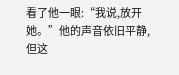看了他一眼:“我说,放开她。”他的声音依旧平静,但这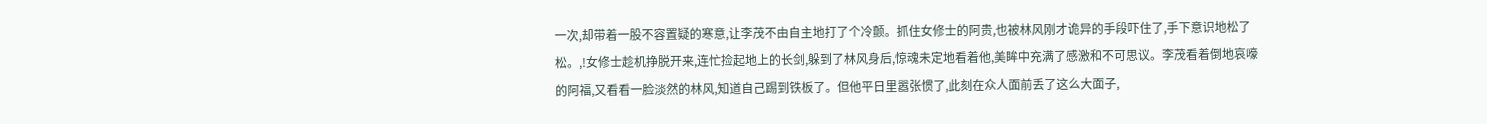一次,却带着一股不容置疑的寒意,让李茂不由自主地打了个冷颤。抓住女修士的阿贵,也被林风刚才诡异的手段吓住了,手下意识地松了松。,!女修士趁机挣脱开来,连忙捡起地上的长剑,躲到了林风身后,惊魂未定地看着他,美眸中充满了感激和不可思议。李茂看着倒地哀嚎的阿福,又看看一脸淡然的林风,知道自己踢到铁板了。但他平日里嚣张惯了,此刻在众人面前丢了这么大面子,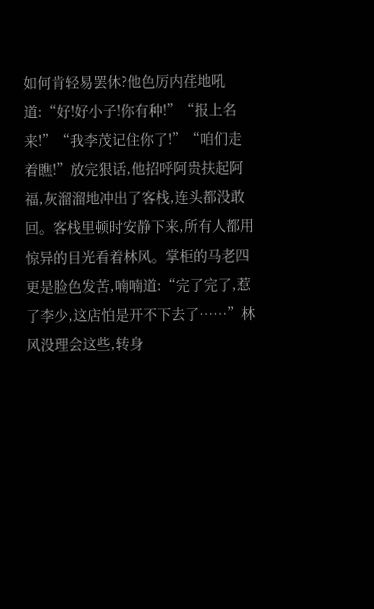如何肯轻易罢休?他色厉内荏地吼道:“好!好小子!你有种!”“报上名来!”“我李茂记住你了!”“咱们走着瞧!”放完狠话,他招呼阿贵扶起阿福,灰溜溜地冲出了客栈,连头都没敢回。客栈里顿时安静下来,所有人都用惊异的目光看着林风。掌柜的马老四更是脸色发苦,喃喃道:“完了完了,惹了李少,这店怕是开不下去了……”林风没理会这些,转身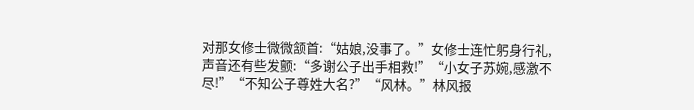对那女修士微微颔首:“姑娘,没事了。”女修士连忙躬身行礼,声音还有些发颤:“多谢公子出手相救!”“小女子苏婉,感激不尽!”“不知公子尊姓大名?”“风林。”林风报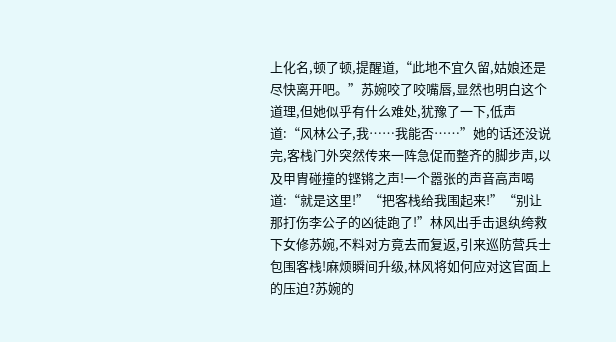上化名,顿了顿,提醒道,“此地不宜久留,姑娘还是尽快离开吧。”苏婉咬了咬嘴唇,显然也明白这个道理,但她似乎有什么难处,犹豫了一下,低声道:“风林公子,我……我能否……”她的话还没说完,客栈门外突然传来一阵急促而整齐的脚步声,以及甲胄碰撞的铿锵之声!一个嚣张的声音高声喝道:“就是这里!”“把客栈给我围起来!”“别让那打伤李公子的凶徒跑了!”林风出手击退纨绔救下女修苏婉,不料对方竟去而复返,引来巡防营兵士包围客栈!麻烦瞬间升级,林风将如何应对这官面上的压迫?苏婉的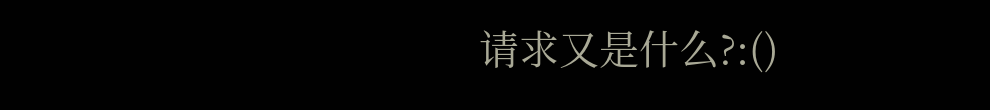请求又是什么?:()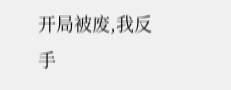开局被废,我反手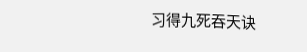习得九死吞天诀